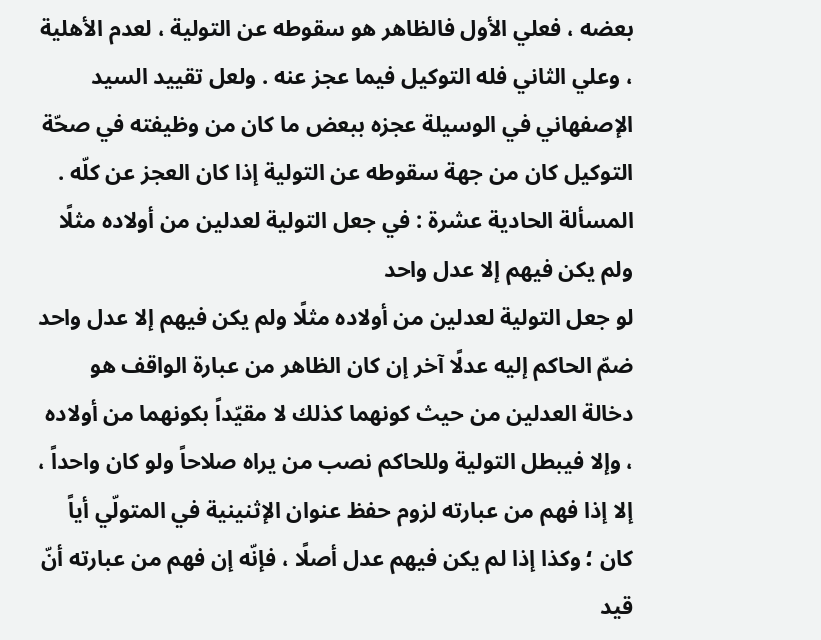بعضه ، فعلي الأول فالظاهر هو سقوطه عن التولية ، لعدم الأهلية ، وعلي الثاني فله التوكيل فيما عجز عنه . ولعل تقييد السيد الإصفهاني في الوسيلة عجزه ببعض ما كان من وظيفته في صحّة التوكيل كان من جهة سقوطه عن التولية إذا كان العجز عن كلّه .
المسألة الحادية عشرة : في جعل التولية لعدلين من أولاده مثلًا ولم يكن فيهم إلا عدل واحد
لو جعل التولية لعدلين من أولاده مثلًا ولم يكن فيهم إلا عدل واحد ضمّ الحاكم إليه عدلًا آخر إن كان الظاهر من عبارة الواقف هو دخالة العدلين من حيث كونهما كذلك لا مقيّداً بكونهما من أولاده ، وإلا فيبطل التولية وللحاكم نصب من يراه صلاحاً ولو كان واحداً ، إلا إذا فهم من عبارته لزوم حفظ عنوان الإثنينية في المتولّي أياً كان ؛ وكذا إذا لم يكن فيهم عدل أصلًا ، فإنّه إن فهم من عبارته أنّ قيد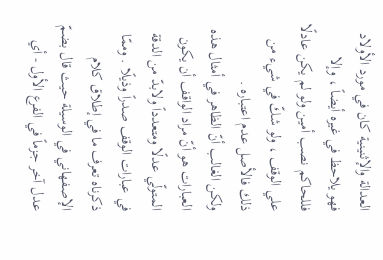العدالة والإثنينية كان في مورد الأولاد فهو يلاحظ في غيره أيضاً ، وإلا فللحاكم نصب أمين ولو لم يكن عادلًا علي الوقف ، ولو شكّ في شيء من ذلك فالأصل عدم اعتباره .
ولكن الغالب أنّ الظاهر في أمثال هذه العبارات هو أنّ مراد الواقف أن يكون المتولّي عدلًا ومتعدداً ولابدّ من الدقة في عبارات الوقف صدراً وذيلًا . وممّا ذكرناه تعرف ما في إطلاق كلام الإصفهاني في الوسيلة حيث قال بضمّ عدل آخر جزماً في الفرع الأول - أي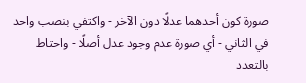صورة كون أحدهما عدلًا دون الآخر - واكتفي بنصب واحد في الثاني - أي صورة عدم وجود عدل أصلًا - واحتاط بالتعدد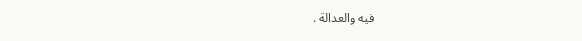فيه والعدالة .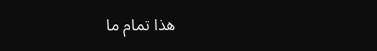هذا تمام ما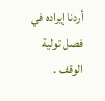أردنا إيراده في فصل تولية الوقف .